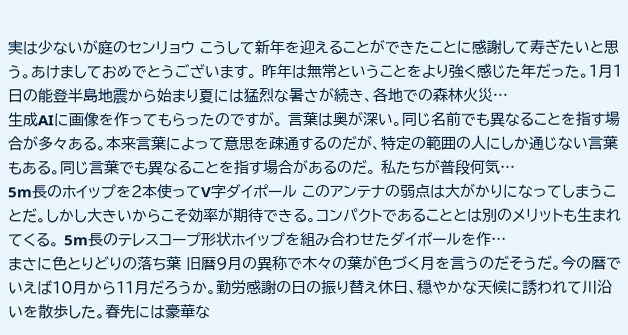実は少ないが庭のセンリョウ こうして新年を迎えることができたことに感謝して寿ぎたいと思う。あけましておめでとうございます。 昨年は無常ということをより強く感じた年だった。1月1日の能登半島地震から始まり夏には猛烈な暑さが続き、各地での森林火災…
生成AIに画像を作ってもらったのですが。 言葉は奥が深い。同じ名前でも異なることを指す場合が多々ある。本来言葉によって意思を疎通するのだが、特定の範囲の人にしか通じない言葉もある。同じ言葉でも異なることを指す場合があるのだ。 私たちが普段何気…
5m長のホイップを2本使ってV字ダイポール このアンテナの弱点は大がかりになってしまうことだ。しかし大きいからこそ効率が期待できる。コンパクトであることとは別のメリットも生まれてくる。 5m長のテレスコープ形状ホイップを組み合わせたダイポールを作…
まさに色とりどりの落ち葉 旧暦9月の異称で木々の葉が色づく月を言うのだそうだ。今の暦でいえば10月から11月だろうか。勤労感謝の日の振り替え休日、穏やかな天候に誘われて川沿いを散歩した。春先には豪華な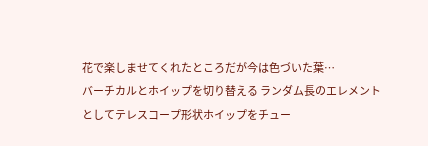花で楽しませてくれたところだが今は色づいた葉…
バーチカルとホイップを切り替える ランダム長のエレメントとしてテレスコープ形状ホイップをチュー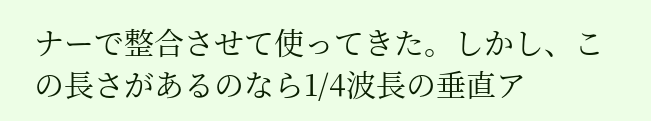ナーで整合させて使ってきた。しかし、この長さがあるのなら1/4波長の垂直ア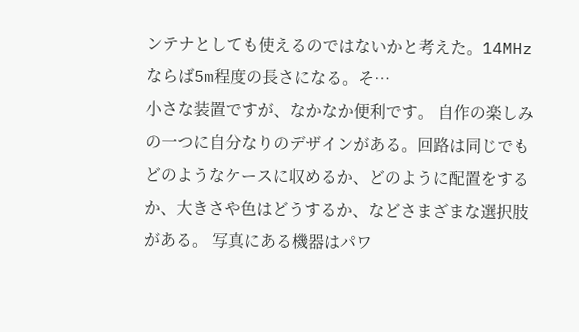ンテナとしても使えるのではないかと考えた。14MHzならば5m程度の長さになる。そ…
小さな装置ですが、なかなか便利です。 自作の楽しみの一つに自分なりのデザインがある。回路は同じでもどのようなケースに収めるか、どのように配置をするか、大きさや色はどうするか、などさまざまな選択肢がある。 写真にある機器はパワ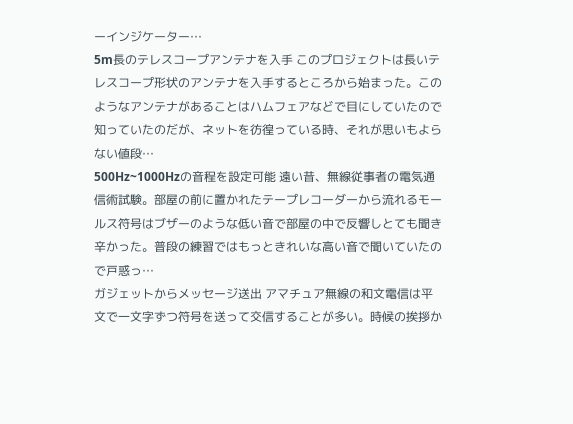ーインジケーター…
5m長のテレスコープアンテナを入手 このプロジェクトは長いテレスコープ形状のアンテナを入手するところから始まった。このようなアンテナがあることはハムフェアなどで目にしていたので知っていたのだが、ネットを彷徨っている時、それが思いもよらない値段…
500Hz~1000Hzの音程を設定可能 遠い昔、無線従事者の電気通信術試験。部屋の前に置かれたテープレコーダーから流れるモールス符号はブザーのような低い音で部屋の中で反響しとても聞き辛かった。普段の練習ではもっときれいな高い音で聞いていたので戸惑っ…
ガジェットからメッセージ送出 アマチュア無線の和文電信は平文で一文字ずつ符号を送って交信することが多い。時候の挨拶か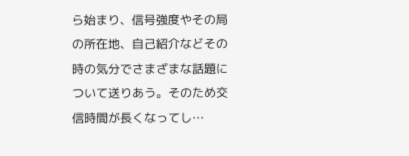ら始まり、信号強度やその局の所在地、自己紹介などその時の気分でさまざまな話題について送りあう。そのため交信時間が長くなってし…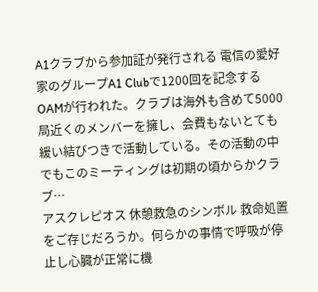A1クラブから参加証が発行される 電信の愛好家のグループA1 Clubで1200回を記念するOAMが行われた。クラブは海外も含めて5000局近くのメンバーを擁し、会費もないとても緩い結びつきで活動している。その活動の中でもこのミーティングは初期の頃からかクラブ…
アスクレピオス 休憩救急のシンボル 救命処置をご存じだろうか。何らかの事情で呼吸が停止し心臓が正常に機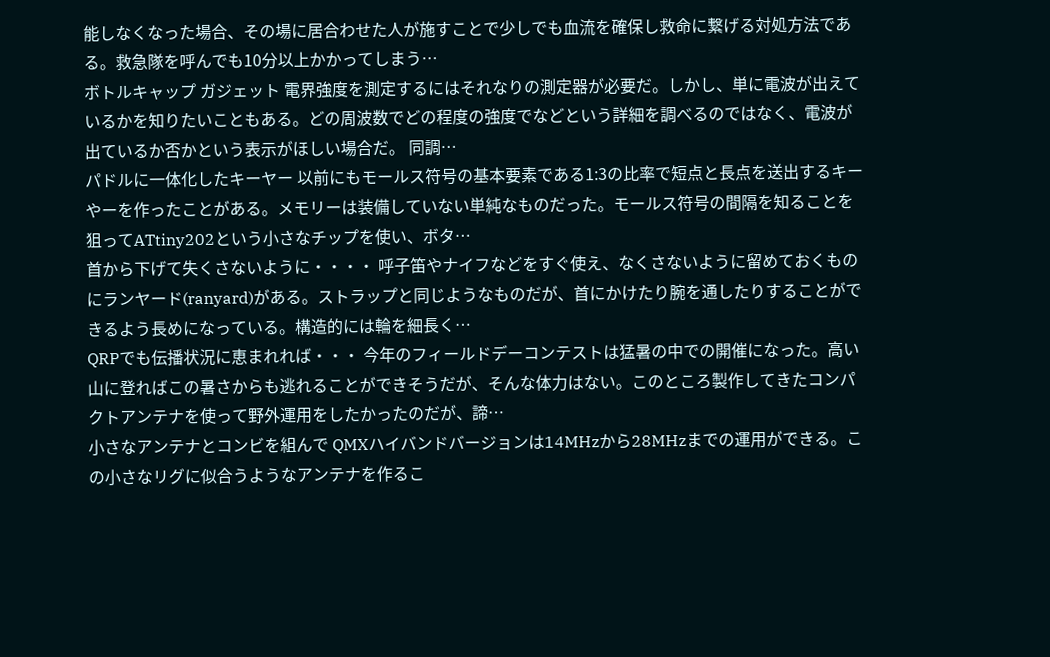能しなくなった場合、その場に居合わせた人が施すことで少しでも血流を確保し救命に繋げる対処方法である。救急隊を呼んでも10分以上かかってしまう…
ボトルキャップ ガジェット 電界強度を測定するにはそれなりの測定器が必要だ。しかし、単に電波が出えているかを知りたいこともある。どの周波数でどの程度の強度でなどという詳細を調べるのではなく、電波が出ているか否かという表示がほしい場合だ。 同調…
パドルに一体化したキーヤー 以前にもモールス符号の基本要素である1:3の比率で短点と長点を送出するキーやーを作ったことがある。メモリーは装備していない単純なものだった。モールス符号の間隔を知ることを狙ってATtiny202という小さなチップを使い、ボタ…
首から下げて失くさないように・・・・ 呼子笛やナイフなどをすぐ使え、なくさないように留めておくものにランヤード(ranyard)がある。ストラップと同じようなものだが、首にかけたり腕を通したりすることができるよう長めになっている。構造的には輪を細長く…
QRPでも伝播状況に恵まれれば・・・ 今年のフィールドデーコンテストは猛暑の中での開催になった。高い山に登ればこの暑さからも逃れることができそうだが、そんな体力はない。このところ製作してきたコンパクトアンテナを使って野外運用をしたかったのだが、諦…
小さなアンテナとコンビを組んで QMXハイバンドバージョンは14MHzから28MHzまでの運用ができる。この小さなリグに似合うようなアンテナを作るこ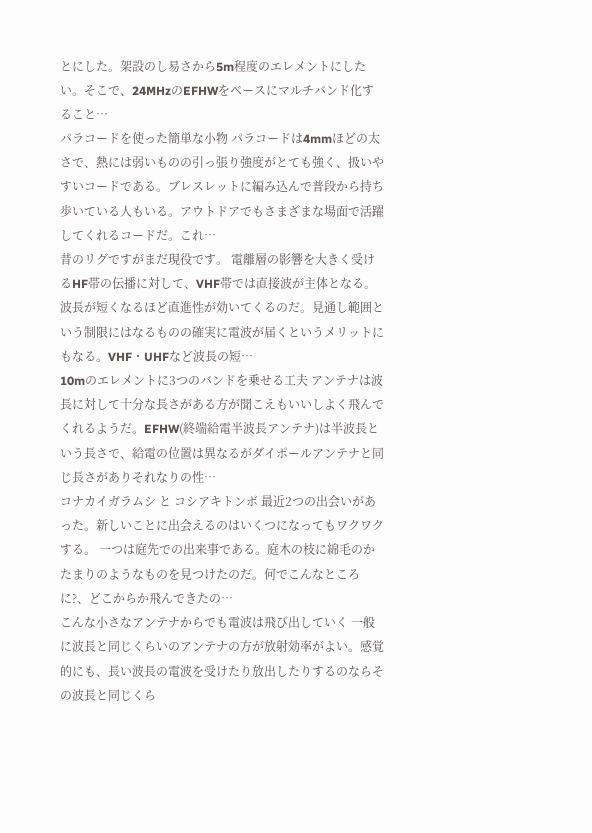とにした。架設のし易さから5m程度のエレメントにしたい。そこで、24MHzのEFHWをベースにマルチバンド化すること…
パラコードを使った簡単な小物 パラコードは4mmほどの太さで、熱には弱いものの引っ張り強度がとても強く、扱いやすいコードである。ブレスレットに編み込んで普段から持ち歩いている人もいる。アウトドアでもさまざまな場面で活躍してくれるコードだ。これ…
昔のリグですがまだ現役です。 電離層の影響を大きく受けるHF帯の伝播に対して、VHF帯では直接波が主体となる。波長が短くなるほど直進性が効いてくるのだ。見通し範囲という制限にはなるものの確実に電波が届くというメリットにもなる。VHF・UHFなど波長の短…
10mのエレメントに3つのバンドを乗せる工夫 アンテナは波長に対して十分な長さがある方が聞こえもいいしよく飛んでくれるようだ。EFHW(終端給電半波長アンテナ)は半波長という長さで、給電の位置は異なるがダイポールアンテナと同じ長さがありそれなりの性…
コナカイガラムシ と コシアキトンボ 最近2つの出会いがあった。新しいことに出会えるのはいくつになってもワクワクする。 一つは庭先での出来事である。庭木の枝に綿毛のかたまりのようなものを見つけたのだ。何でこんなところに?、どこからか飛んできたの…
こんな小さなアンテナからでも電波は飛び出していく 一般に波長と同じくらいのアンテナの方が放射効率がよい。感覚的にも、長い波長の電波を受けたり放出したりするのならその波長と同じくら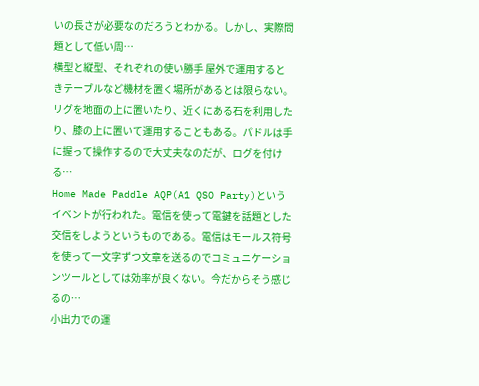いの長さが必要なのだろうとわかる。しかし、実際問題として低い周…
横型と縦型、それぞれの使い勝手 屋外で運用するときテーブルなど機材を置く場所があるとは限らない。リグを地面の上に置いたり、近くにある石を利用したり、膝の上に置いて運用することもある。パドルは手に握って操作するので大丈夫なのだが、ログを付ける…
Home Made Paddle AQP(A1 QSO Party)というイベントが行われた。電信を使って電鍵を話題とした交信をしようというものである。電信はモールス符号を使って一文字ずつ文章を送るのでコミュニケーションツールとしては効率が良くない。今だからそう感じるの…
小出力での運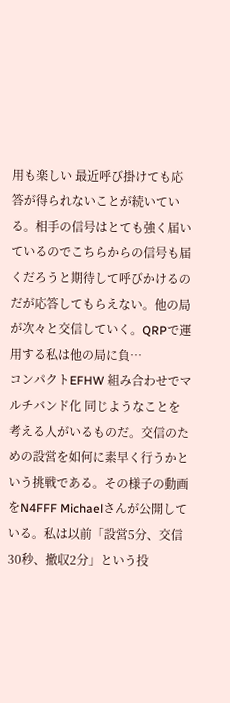用も楽しい 最近呼び掛けても応答が得られないことが続いている。相手の信号はとても強く届いているのでこちらからの信号も届くだろうと期待して呼びかけるのだが応答してもらえない。他の局が次々と交信していく。QRPで運用する私は他の局に負…
コンパクトEFHW 組み合わせでマルチバンド化 同じようなことを考える人がいるものだ。交信のための設営を如何に素早く行うかという挑戦である。その様子の動画をN4FFF Michaelさんが公開している。私は以前「設営5分、交信30秒、撤収2分」という投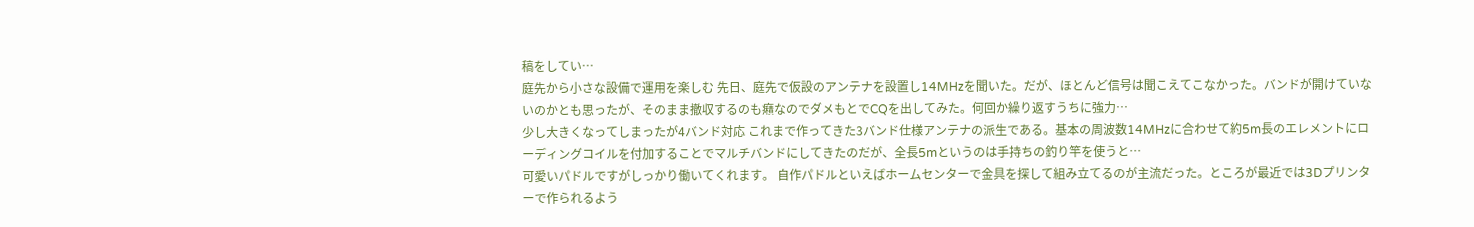稿をしてい…
庭先から小さな設備で運用を楽しむ 先日、庭先で仮設のアンテナを設置し14MHzを聞いた。だが、ほとんど信号は聞こえてこなかった。バンドが開けていないのかとも思ったが、そのまま撤収するのも癪なのでダメもとでCQを出してみた。何回か繰り返すうちに強力…
少し大きくなってしまったが4バンド対応 これまで作ってきた3バンド仕様アンテナの派生である。基本の周波数14MHzに合わせて約5m長のエレメントにローディングコイルを付加することでマルチバンドにしてきたのだが、全長5mというのは手持ちの釣り竿を使うと…
可愛いパドルですがしっかり働いてくれます。 自作パドルといえばホームセンターで金具を探して組み立てるのが主流だった。ところが最近では3Dプリンターで作られるよう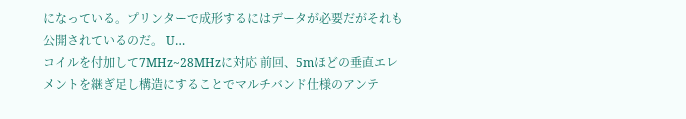になっている。プリンターで成形するにはデータが必要だがそれも公開されているのだ。 U…
コイルを付加して7MHz~28MHzに対応 前回、5mほどの垂直エレメントを継ぎ足し構造にすることでマルチバンド仕様のアンテ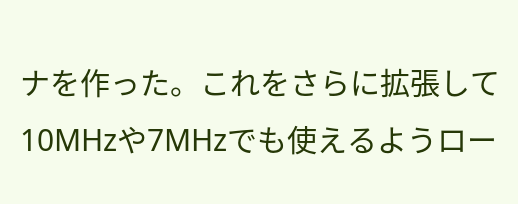ナを作った。これをさらに拡張して10MHzや7MHzでも使えるようロー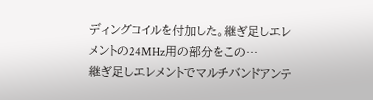ディングコイルを付加した。継ぎ足しエレメントの24MHz用の部分をこの…
継ぎ足しエレメントでマルチバンドアンテ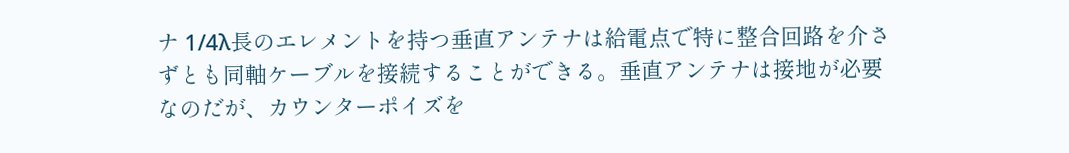ナ 1/4λ長のエレメントを持つ垂直アンテナは給電点で特に整合回路を介さずとも同軸ケーブルを接続することができる。垂直アンテナは接地が必要なのだが、カウンターポイズを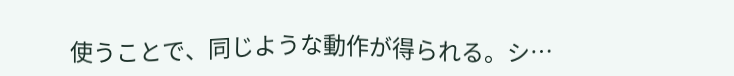使うことで、同じような動作が得られる。シ…